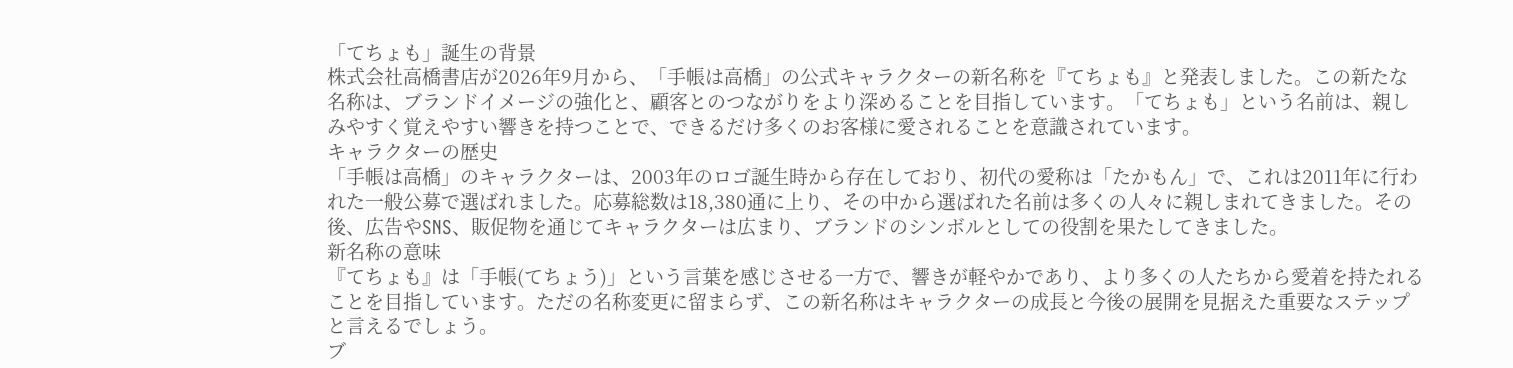「てちょも」誕生の背景
株式会社高橋書店が2026年9月から、「手帳は高橋」の公式キャラクターの新名称を『てちょも』と発表しました。この新たな名称は、ブランドイメージの強化と、顧客とのつながりをより深めることを目指しています。「てちょも」という名前は、親しみやすく覚えやすい響きを持つことで、できるだけ多くのお客様に愛されることを意識されています。
キャラクターの歴史
「手帳は高橋」のキャラクターは、2003年のロゴ誕生時から存在しており、初代の愛称は「たかもん」で、これは2011年に行われた一般公募で選ばれました。応募総数は18,380通に上り、その中から選ばれた名前は多くの人々に親しまれてきました。その後、広告やSNS、販促物を通じてキャラクターは広まり、ブランドのシンボルとしての役割を果たしてきました。
新名称の意味
『てちょも』は「手帳(てちょう)」という言葉を感じさせる一方で、響きが軽やかであり、より多くの人たちから愛着を持たれることを目指しています。ただの名称変更に留まらず、この新名称はキャラクターの成長と今後の展開を見据えた重要なステップと言えるでしょう。
ブ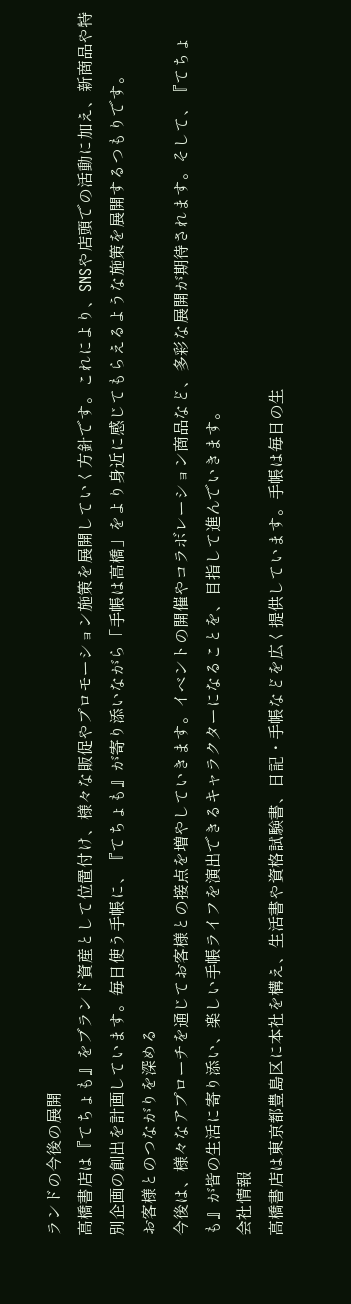ランドの今後の展開
高橋書店は『てちょも』をブランド資産として位置付け、様々な販促やプロモーション施策を展開していく方針です。これにより、SNSや店頭での活動に加え、新商品や特別企画の創出を計画しています。毎日使う手帳に、『てちょも』が寄り添いながら「手帳は高橋」をより身近に感じてもらえるような施策を展開するつもりです。
お客様とのつながりを深める
今後は、様々なアプローチを通じてお客様との接点を増やしていきます。イベントの開催やコラボレーション商品など、多彩な展開が期待されます。そして、『てちょも』が皆の生活に寄り添い、楽しい手帳ライフを演出できるキャラクターになることを、目指して進んでいきます。
会社情報
高橋書店は東京都豊島区に本社を構え、生活書や資格試験書、日記・手帳などを広く提供しています。手帳は毎日の生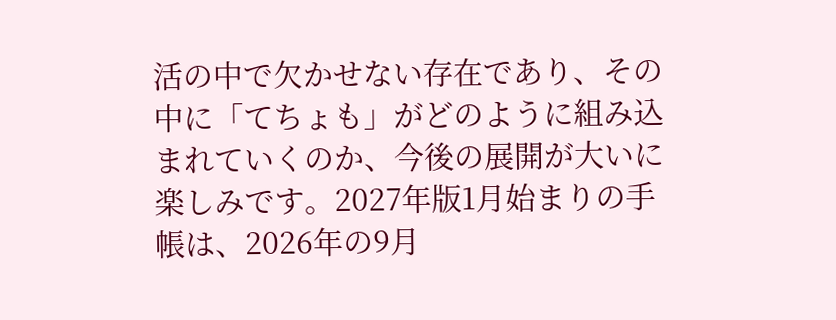活の中で欠かせない存在であり、その中に「てちょも」がどのように組み込まれていくのか、今後の展開が大いに楽しみです。2027年版1月始まりの手帳は、2026年の9月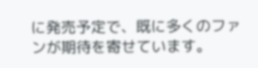に発売予定で、既に多くのファンが期待を寄せています。